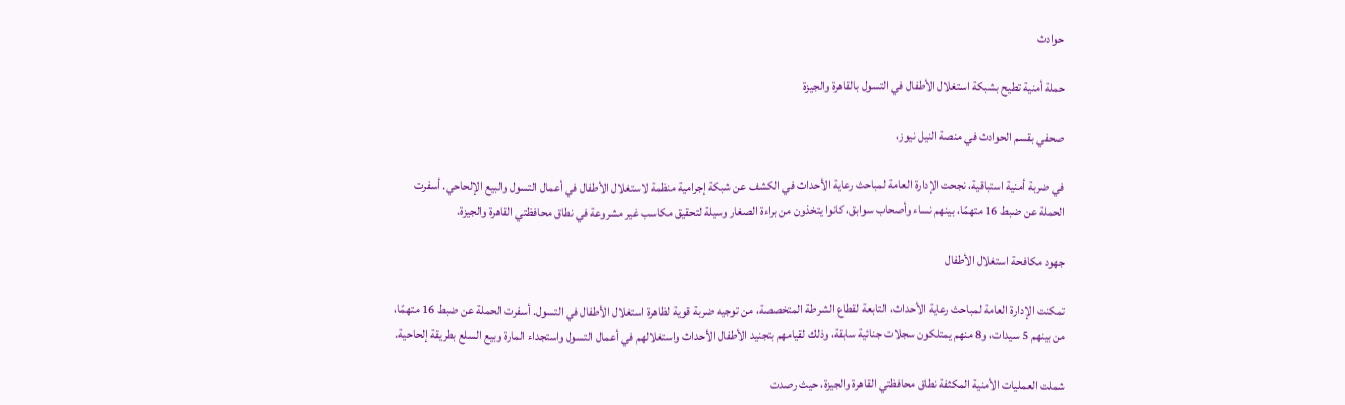حوادث

حملة أمنية تطيح بشبكة استغلال الأطفال في التسول بالقاهرة والجيزة

صحفي بقسم الحوادث في منصة النيل نيوز،

في ضربة أمنية استباقية، نجحت الإدارة العامة لمباحث رعاية الأحداث في الكشف عن شبكة إجرامية منظمة لاستغلال الأطفال في أعمال التسول والبيع الإلحاحي. أسفرت الحملة عن ضبط 16 متهمًا، بينهم نساء وأصحاب سوابق، كانوا يتخذون من براءة الصغار وسيلة لتحقيق مكاسب غير مشروعة في نطاق محافظتي القاهرة والجيزة.

جهود مكافحة استغلال الأطفال

تمكنت الإدارة العامة لمباحث رعاية الأحداث، التابعة لقطاع الشرطة المتخصصة، من توجيه ضربة قوية لظاهرة استغلال الأطفال في التسول. أسفرت الحملة عن ضبط 16 متهمًا، من بينهم 5 سيدات، و8 منهم يمتلكون سجلات جنائية سابقة، وذلك لقيامهم بتجنيد الأطفال الأحداث واستغلالهم في أعمال التسول واستجداء المارة وبيع السلع بطريقة إلحاحية.

شملت العمليات الأمنية المكثفة نطاق محافظتي القاهرة والجيزة، حيث رصدت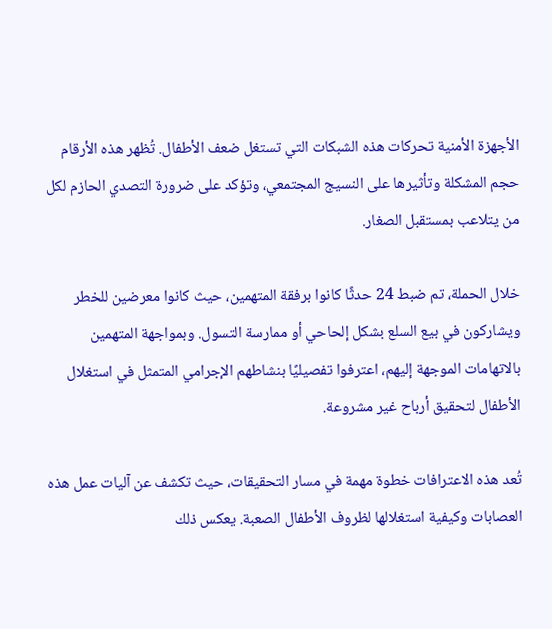الأجهزة الأمنية تحركات هذه الشبكات التي تستغل ضعف الأطفال. تُظهر هذه الأرقام حجم المشكلة وتأثيرها على النسيج المجتمعي، وتؤكد على ضرورة التصدي الحازم لكل من يتلاعب بمستقبل الصغار.

خلال الحملة، تم ضبط 24 حدثًا كانوا برفقة المتهمين، حيث كانوا معرضين للخطر ويشاركون في بيع السلع بشكل إلحاحي أو ممارسة التسول. وبمواجهة المتهمين بالاتهامات الموجهة إليهم، اعترفوا تفصيليًا بنشاطهم الإجرامي المتمثل في استغلال الأطفال لتحقيق أرباح غير مشروعة.

تُعد هذه الاعترافات خطوة مهمة في مسار التحقيقات، حيث تكشف عن آليات عمل هذه العصابات وكيفية استغلالها لظروف الأطفال الصعبة. يعكس ذلك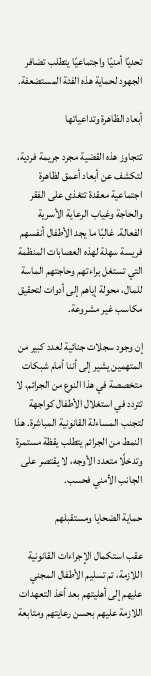تحديًا أمنيًا واجتماعيًا يتطلب تضافر الجهود لحماية هذه الفئة المستضعفة.

أبعاد الظاهرة وتداعياتها

تتجاوز هذه القضية مجرد جريمة فردية، لتكشف عن أبعاد أعمق لظاهرة اجتماعية معقدة تتغذى على الفقر والحاجة وغياب الرعاية الأسرية الفعالة. غالبًا ما يجد الأطفال أنفسهم فريسة سهلة لهذه العصابات المنظمة التي تستغل براءتهم وحاجتهم الماسة للمال، محولة إياهم إلى أدوات لتحقيق مكاسب غير مشروعة.

إن وجود سجلات جنائية لعدد كبير من المتهمين يشير إلى أننا أمام شبكات متخصصة في هذا النوع من الجرائم، لا تتردد في استغلال الأطفال كواجهة لتجنب المساءلة القانونية المباشرة. هذا النمط من الجرائم يتطلب يقظة مستمرة وتدخلًا متعدد الأوجه، لا يقتصر على الجانب الأمني فحسب.

حماية الضحايا ومستقبلهم

عقب استكمال الإجراءات القانونية اللازمة، تم تسليم الأطفال المجني عليهم إلى أهليتهم بعد أخذ التعهدات اللازمة عليهم بحسن رعايتهم ومتابعة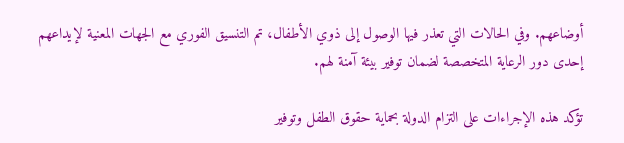أوضاعهم. وفي الحالات التي تعذر فيها الوصول إلى ذوي الأطفال، تم التنسيق الفوري مع الجهات المعنية لإيداعهم إحدى دور الرعاية المتخصصة لضمان توفير بيئة آمنة لهم.

تؤكد هذه الإجراءات على التزام الدولة بحماية حقوق الطفل وتوفير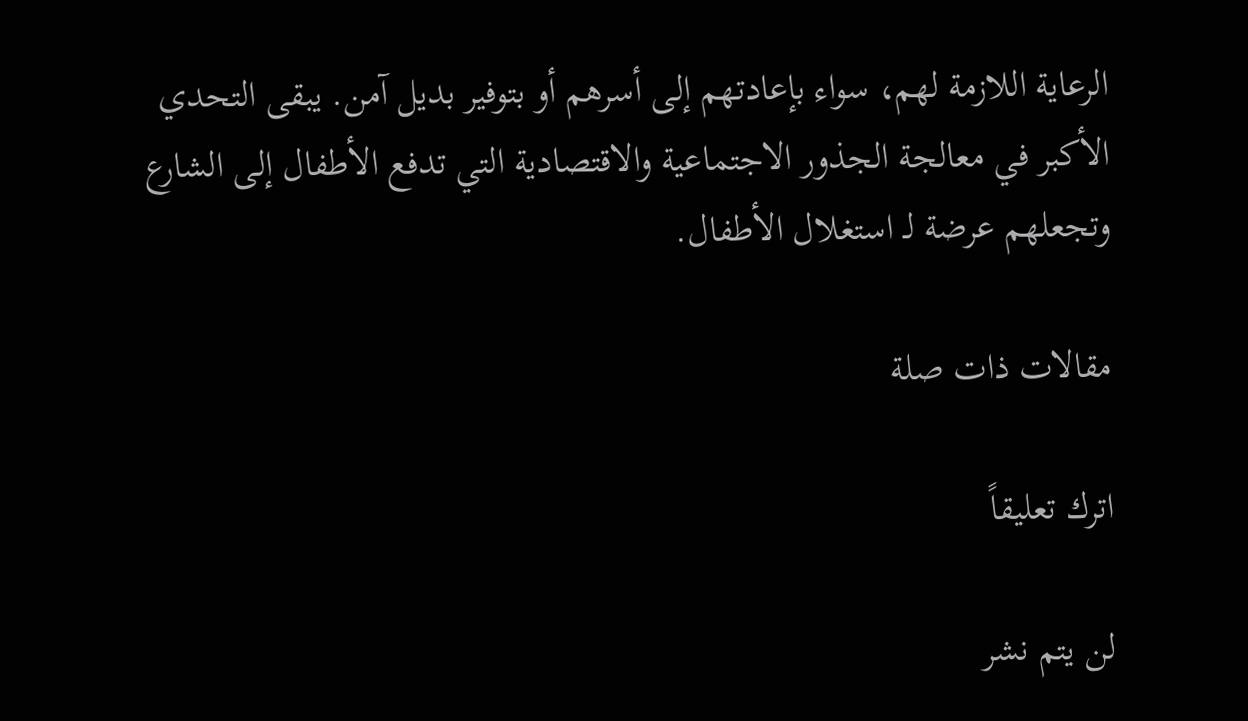الرعاية اللازمة لهم، سواء بإعادتهم إلى أسرهم أو بتوفير بديل آمن. يبقى التحدي الأكبر في معالجة الجذور الاجتماعية والاقتصادية التي تدفع الأطفال إلى الشارع وتجعلهم عرضة لـ استغلال الأطفال.

مقالات ذات صلة

اترك تعليقاً

لن يتم نشر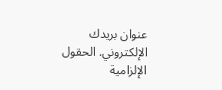عنوان بريدك الإلكتروني. الحقول الإلزامية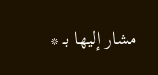مشار إليها بـ *